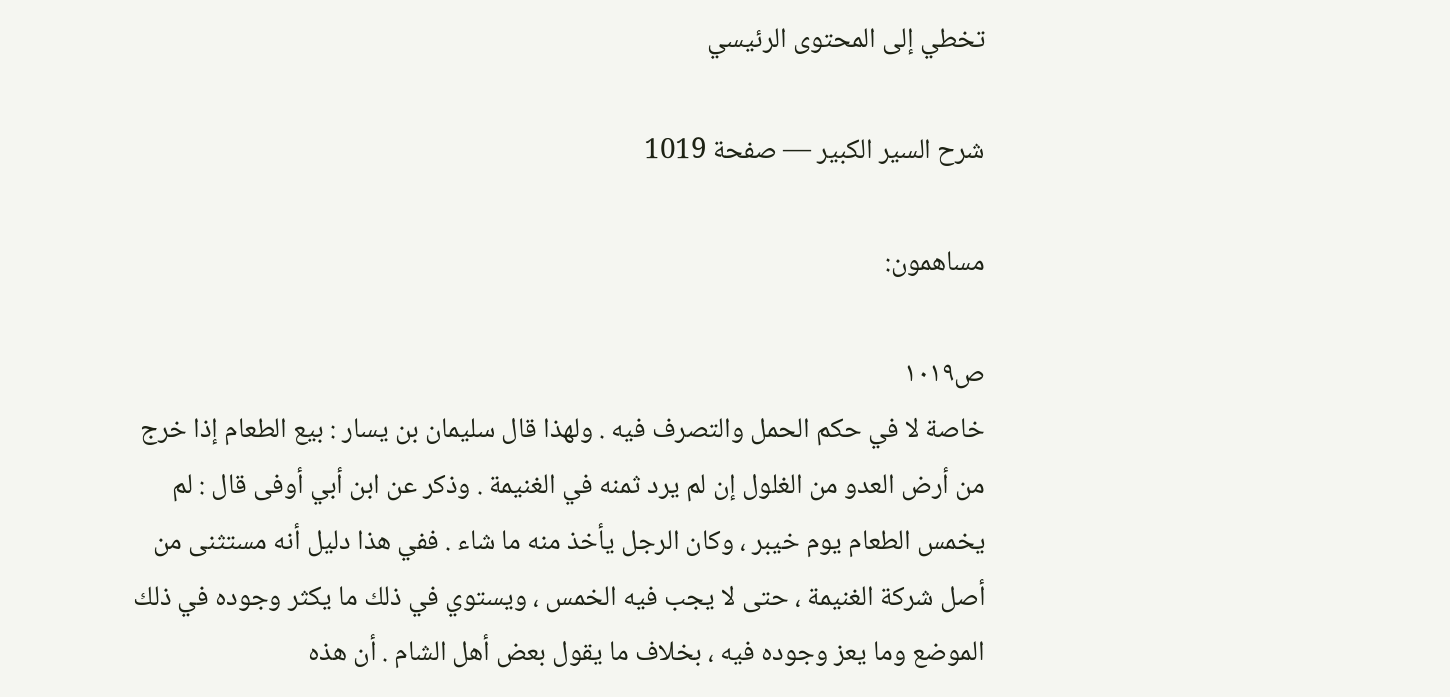تخطي إلى المحتوى الرئيسي

شرح السير الكبير — صفحة 1019

مساهمون:

ص١٠١٩
خاصة لا في حكم الحمل والتصرف فيه . ولهذا قال سليمان بن يسار : بيع الطعام إذا خرج من أرض العدو من الغلول إن لم يرد ثمنه في الغنيمة . وذكر عن ابن أبي أوفى قال : لم يخمس الطعام يوم خيبر ، وكان الرجل يأخذ منه ما شاء . ففي هذا دليل أنه مستثنى من أصل شركة الغنيمة ، حتى لا يجب فيه الخمس ، ويستوي في ذلك ما يكثر وجوده في ذلك الموضع وما يعز وجوده فيه ، بخلاف ما يقول بعض أهل الشام . أن هذه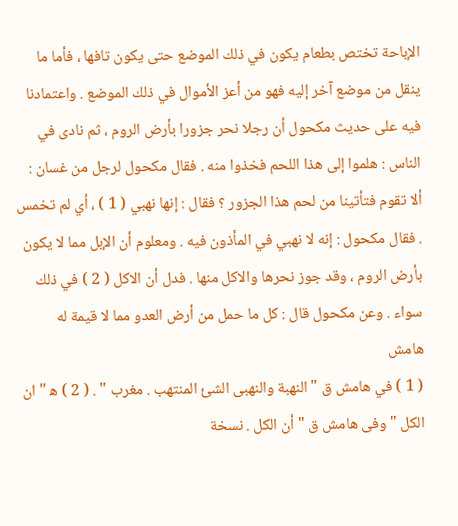الإباحة تختص بطعام يكون في ذلك الموضع حتى يكون تافها ، فأما ما ينقل من موضع آخر إليه فهو من أعز الأموال في ذلك الموضع . واعتمادنا فيه على حديث مكحول أن رجلا نحر جزورا بأرض الروم ، ثم نادى في الناس : هلموا إلى هذا اللحم فخذوا منه . فقال مكحول لرجل من غسان : ألا تقوم فتأتينا من لحم هذا الجزور ؟ فقال : إنها نهبي ( 1 ) ، أي لم تخمس . فقال مكحول : إنه لا نهبي في المأذون فيه . ومعلوم أن الإبل مما لا يكون بأرض الروم ، وقد جوز نحرها والاكل منها . فدل أن الاكل ( 2 ) في ذلك سواء . وعن مكحول قال : كل ما حمل من أرض العدو مما لا قيمة له
هامش
( 1 ) في هامش ق " النهبة والنهبى الشئ المنتهب . مغرب " . ( 2 ) ه‍ " ان الكل " وفى هامش ق " أن الكل . نسخة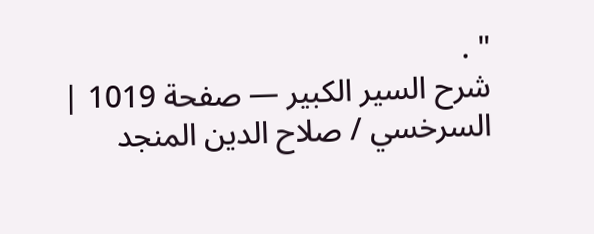" .
شرح السير الكبير — صفحة 1019 | السرخسي / صلاح الدين المنجد